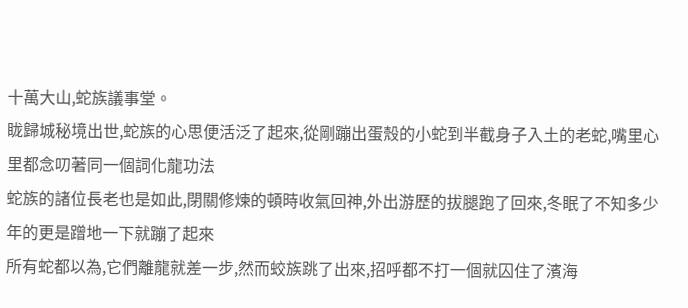十萬大山,蛇族議事堂。
眬歸城秘境出世,蛇族的心思便活泛了起來,從剛蹦出蛋殼的小蛇到半截身子入土的老蛇,嘴里心里都念叨著同一個詞化龍功法
蛇族的諸位長老也是如此,閉關修煉的頓時收氣回神,外出游歷的拔腿跑了回來,冬眠了不知多少年的更是蹭地一下就蹦了起來
所有蛇都以為,它們離龍就差一步,然而蛟族跳了出來,招呼都不打一個就囚住了濱海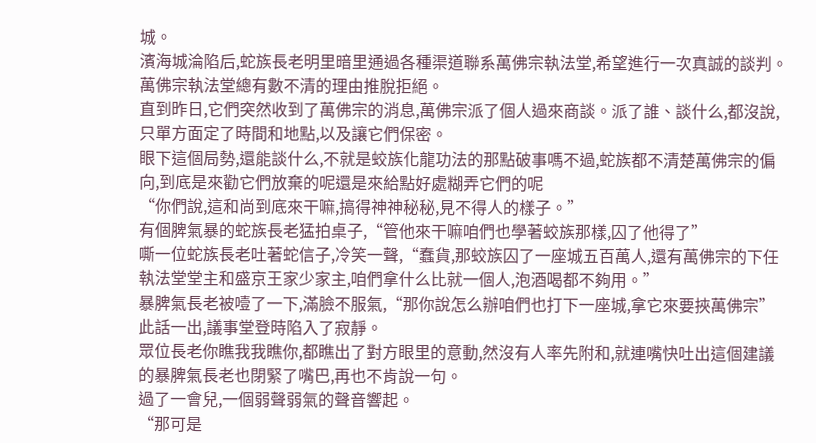城。
濱海城淪陷后,蛇族長老明里暗里通過各種渠道聯系萬佛宗執法堂,希望進行一次真誠的談判。萬佛宗執法堂總有數不清的理由推脫拒絕。
直到昨日,它們突然收到了萬佛宗的消息,萬佛宗派了個人過來商談。派了誰、談什么,都沒說,只單方面定了時間和地點,以及讓它們保密。
眼下這個局勢,還能談什么,不就是蛟族化龍功法的那點破事嗎不過,蛇族都不清楚萬佛宗的偏向,到底是來勸它們放棄的呢還是來給點好處糊弄它們的呢
“你們說,這和尚到底來干嘛,搞得神神秘秘,見不得人的樣子。”
有個脾氣暴的蛇族長老猛拍桌子,“管他來干嘛咱們也學著蛟族那樣,囚了他得了”
嘶一位蛇族長老吐著蛇信子,冷笑一聲,“蠢貨,那蛟族囚了一座城五百萬人,還有萬佛宗的下任執法堂堂主和盛京王家少家主,咱們拿什么比就一個人,泡酒喝都不夠用。”
暴脾氣長老被噎了一下,滿臉不服氣,“那你說怎么辦咱們也打下一座城,拿它來要挾萬佛宗”
此話一出,議事堂登時陷入了寂靜。
眾位長老你瞧我我瞧你,都瞧出了對方眼里的意動,然沒有人率先附和,就連嘴快吐出這個建議的暴脾氣長老也閉緊了嘴巴,再也不肯說一句。
過了一會兒,一個弱聲弱氣的聲音響起。
“那可是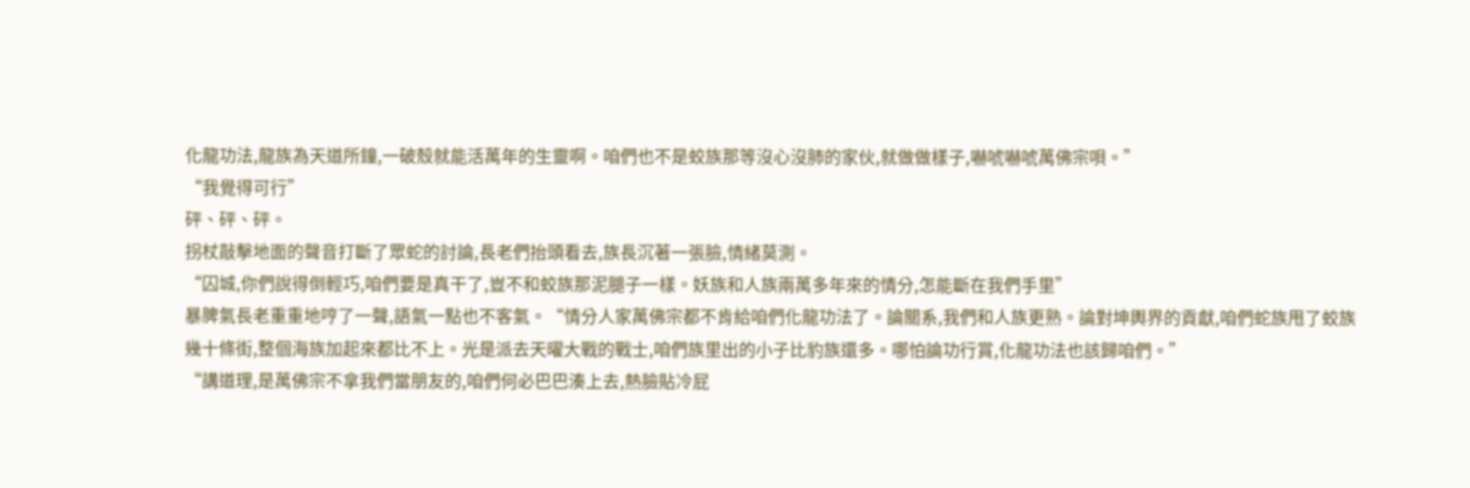化龍功法,龍族為天道所鐘,一破殼就能活萬年的生靈啊。咱們也不是蛟族那等沒心沒肺的家伙,就做做樣子,嚇唬嚇唬萬佛宗唄。”
“我覺得可行”
砰、砰、砰。
拐杖敲擊地面的聲音打斷了眾蛇的討論,長老們抬頭看去,族長沉著一張臉,情緒莫測。
“囚城,你們說得倒輕巧,咱們要是真干了,豈不和蛟族那泥腿子一樣。妖族和人族兩萬多年來的情分,怎能斷在我們手里”
暴脾氣長老重重地哼了一聲,語氣一點也不客氣。“情分人家萬佛宗都不肯給咱們化龍功法了。論關系,我們和人族更熟。論對坤輿界的貢獻,咱們蛇族甩了蛟族幾十條街,整個海族加起來都比不上。光是派去天曜大戰的戰士,咱們族里出的小子比豹族還多。哪怕論功行賞,化龍功法也該歸咱們。”
“講道理,是萬佛宗不拿我們當朋友的,咱們何必巴巴湊上去,熱臉貼冷屁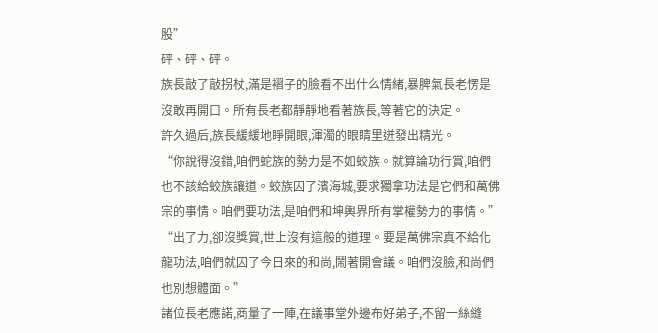股”
砰、砰、砰。
族長敲了敲拐杖,滿是褶子的臉看不出什么情緒,暴脾氣長老愣是沒敢再開口。所有長老都靜靜地看著族長,等著它的決定。
許久過后,族長緩緩地睜開眼,渾濁的眼睛里迸發出精光。
“你說得沒錯,咱們蛇族的勢力是不如蛟族。就算論功行賞,咱們也不該給蛟族讓道。蛟族囚了濱海城,要求獨拿功法是它們和萬佛宗的事情。咱們要功法,是咱們和坤輿界所有掌權勢力的事情。”
“出了力,卻沒獎賞,世上沒有這般的道理。要是萬佛宗真不給化龍功法,咱們就囚了今日來的和尚,鬧著開會議。咱們沒臉,和尚們也別想體面。”
諸位長老應諾,商量了一陣,在議事堂外邊布好弟子,不留一絲縫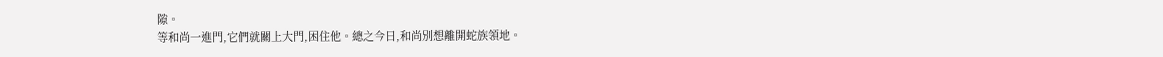隙。
等和尚一進門,它們就關上大門,困住他。總之今日,和尚別想離開蛇族領地。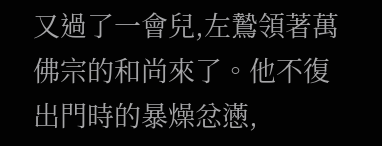又過了一會兒,左鷙領著萬佛宗的和尚來了。他不復出門時的暴燥忿懣,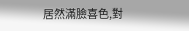居然滿臉喜色,對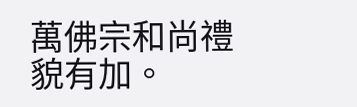萬佛宗和尚禮貌有加。